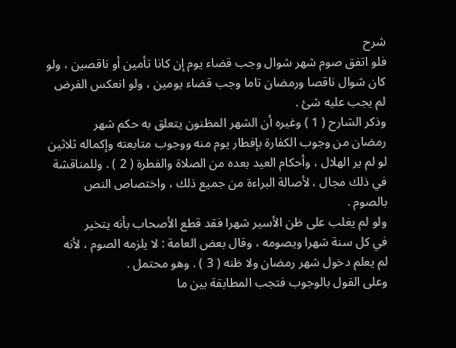شرح
فلو اتفق صوم شهر شوال وجب قضاء يوم إن كانا تأمين أو ناقصين ، ولو
كان شوال ناقصا ورمضان تاما وجب قضاء يومين ، ولو انعكس الفرض
لم يجب عليه شئ .
وذكر الشارح ( 1 ) وغيره أن الشهر المظنون يتعلق به حكم شهر
رمضان من وجوب الكفارة بإفطار يوم منه ووجوب متابعته وإكماله ثلاثين
لو لم ير الهلال ، وأحكام العيد بعده من الصلاة والفطرة ( 2 ) . وللمناقشة
في ذلك مجال ، لأصالة البراءة من جميع ذلك ، واختصاص النص
بالصوم .
ولو لم يغلب على ظن الأسير شهرا فقد قطع الأصحاب بأنه يتخير
في كل سنة شهرا ويصومه ، وقال بعض العامة : لا يلزمه الصوم ، لأنه
لم يعلم دخول شهر رمضان ولا ظنه ( 3 ) . وهو محتمل .
وعلى القول بالوجوب فتجب المطابقة بين ما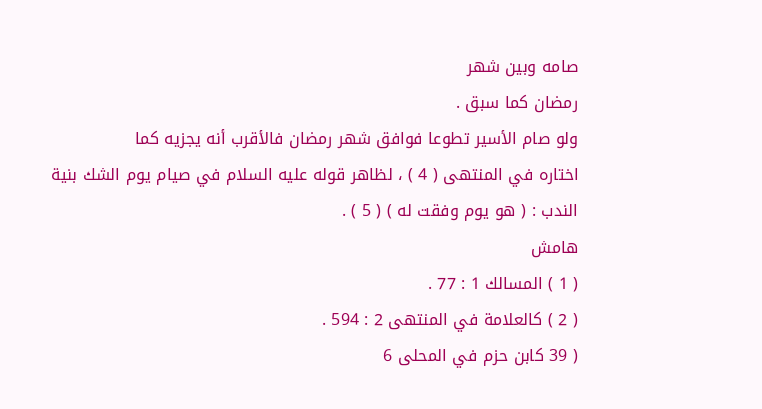صامه وبين شهر
رمضان كما سبق .
ولو صام الأسير تطوعا فوافق شهر رمضان فالأقرب أنه يجزيه كما
اختاره في المنتهى ( 4 ) ، لظاهر قوله عليه السلام في صيام يوم الشك بنية
الندب : ( هو يوم وفقت له ) ( 5 ) .
هامش
( 1 ) المسالك 1 : 77 .
( 2 ) كالعلامة في المنتهى 2 : 594 .
( 39 كابن حزم في المحلى 6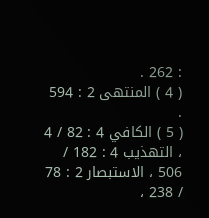: 262 .
( 4 ) المنتهى 2 : 594 .
( 5 ) الكافي 4 : 82 / 4 ، التهذيب 4 : 182 / 506 ، الاستبصار 2 : 78 / 238 ،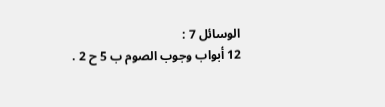الوسائل 7 :
12 أبواب وجوب الصوم ب 5 ح 2 .